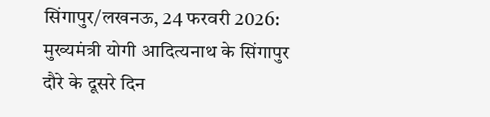सिंगापुर/लखनऊ, 24 फरवरी 2026:
मुख्यमंत्री योगी आदित्यनाथ के सिंगापुर दौरे के दूसरे दिन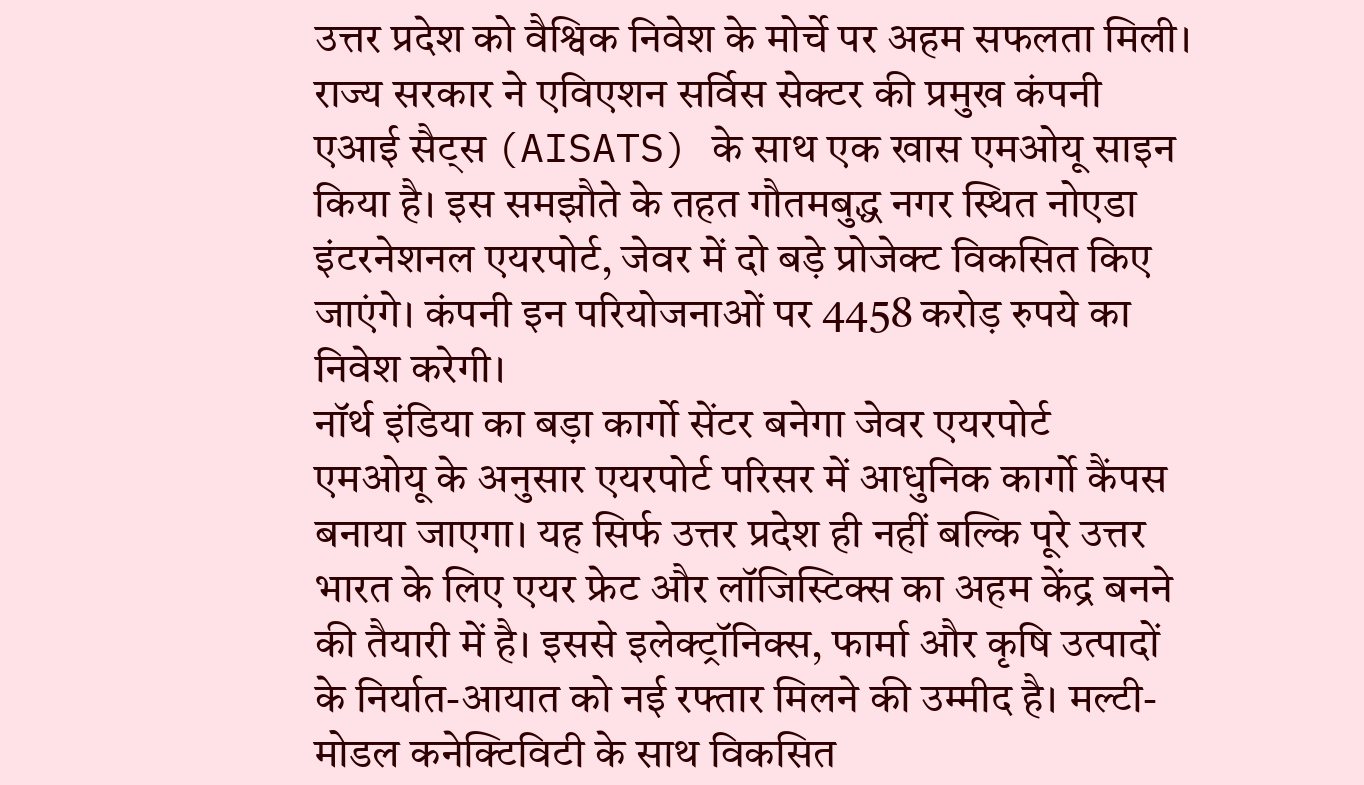उत्तर प्रदेश को वैश्विक निवेश के मोर्चे पर अहम सफलता मिली। राज्य सरकार ने एविएशन सर्विस सेक्टर की प्रमुख कंपनी एआई सैट्स (AISATS) के साथ एक खास एमओयू साइन किया है। इस समझौते के तहत गौतमबुद्ध नगर स्थित नोएडा इंटरनेशनल एयरपोर्ट, जेवर में दो बड़े प्रोजेक्ट विकसित किए जाएंगे। कंपनी इन परियोजनाओं पर 4458 करोड़ रुपये का निवेश करेगी।
नॉर्थ इंडिया का बड़ा कार्गो सेंटर बनेगा जेवर एयरपोर्ट
एमओयू के अनुसार एयरपोर्ट परिसर में आधुनिक कार्गो कैंपस बनाया जाएगा। यह सिर्फ उत्तर प्रदेश ही नहीं बल्कि पूरे उत्तर भारत के लिए एयर फ्रेट और लॉजिस्टिक्स का अहम केंद्र बनने की तैयारी में है। इससे इलेक्ट्रॉनिक्स, फार्मा और कृषि उत्पादों के निर्यात-आयात को नई रफ्तार मिलने की उम्मीद है। मल्टी-मोडल कनेक्टिविटी के साथ विकसित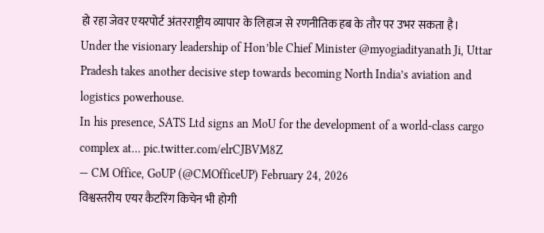हो रहा जेवर एयरपोर्ट अंतरराष्ट्रीय व्यापार के लिहाज से रणनीतिक हब के तौर पर उभर सकता है।
Under the visionary leadership of Hon’ble Chief Minister @myogiadityanath Ji, Uttar Pradesh takes another decisive step towards becoming North India’s aviation and logistics powerhouse.
In his presence, SATS Ltd signs an MoU for the development of a world-class cargo complex at… pic.twitter.com/elrCJBVM8Z
— CM Office, GoUP (@CMOfficeUP) February 24, 2026
विश्वस्तरीय एयर कैटरिंग किचेन भी होगी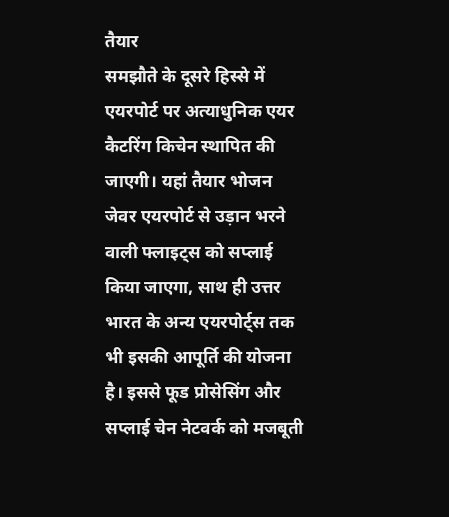तैयार
समझौते के दूसरे हिस्से में एयरपोर्ट पर अत्याधुनिक एयर कैटरिंग किचेन स्थापित की जाएगी। यहां तैयार भोजन जेवर एयरपोर्ट से उड़ान भरने वाली फ्लाइट्स को सप्लाई किया जाएगा, साथ ही उत्तर भारत के अन्य एयरपोर्ट्स तक भी इसकी आपूर्ति की योजना है। इससे फूड प्रोसेसिंग और सप्लाई चेन नेटवर्क को मजबूती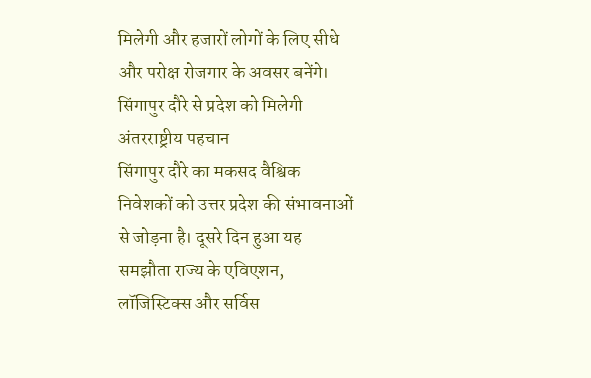मिलेगी और हजारों लोगों के लिए सीधे और परोक्ष रोजगार के अवसर बनेंगे।
सिंगापुर दौरे से प्रदेश को मिलेगी अंतरराष्ट्रीय पहचान
सिंगापुर दौरे का मकसद वैश्विक निवेशकों को उत्तर प्रदेश की संभावनाओं से जोड़ना है। दूसरे दिन हुआ यह समझौता राज्य के एविएशन, लॉजिस्टिक्स और सर्विस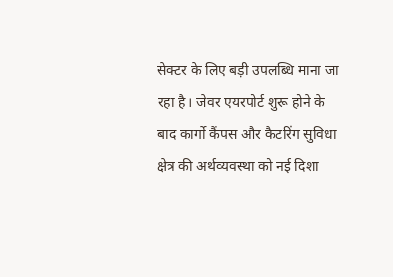सेक्टर के लिए बड़ी उपलब्धि माना जा रहा है। जेवर एयरपोर्ट शुरू होने के बाद कार्गो कैंपस और कैटरिंग सुविधा क्षेत्र की अर्थव्यवस्था को नई दिशा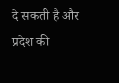दे सकती है और प्रदेश की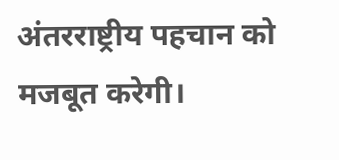अंतरराष्ट्रीय पहचान को मजबूत करेगी।